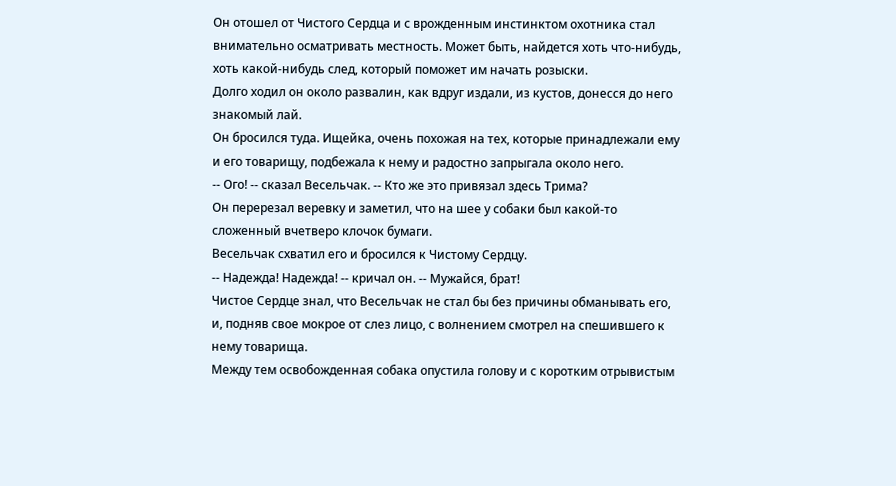Он отошел от Чистого Сердца и с врожденным инстинктом охотника стал внимательно осматривать местность. Может быть, найдется хоть что-нибудь, хоть какой-нибудь след, который поможет им начать розыски.
Долго ходил он около развалин, как вдруг издали, из кустов, донесся до него знакомый лай.
Он бросился туда. Ищейка, очень похожая на тех, которые принадлежали ему и его товарищу, подбежала к нему и радостно запрыгала около него.
-- Ого! -- сказал Весельчак. -- Кто же это привязал здесь Трима?
Он перерезал веревку и заметил, что на шее у собаки был какой-то сложенный вчетверо клочок бумаги.
Весельчак схватил его и бросился к Чистому Сердцу.
-- Надежда! Надежда! -- кричал он. -- Мужайся, брат!
Чистое Сердце знал, что Весельчак не стал бы без причины обманывать его, и, подняв свое мокрое от слез лицо, с волнением смотрел на спешившего к нему товарища.
Между тем освобожденная собака опустила голову и с коротким отрывистым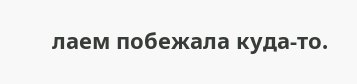лаем побежала куда-то.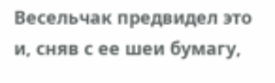Весельчак предвидел это и, сняв с ее шеи бумагу,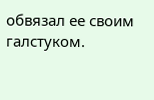обвязал ее своим галстуком.